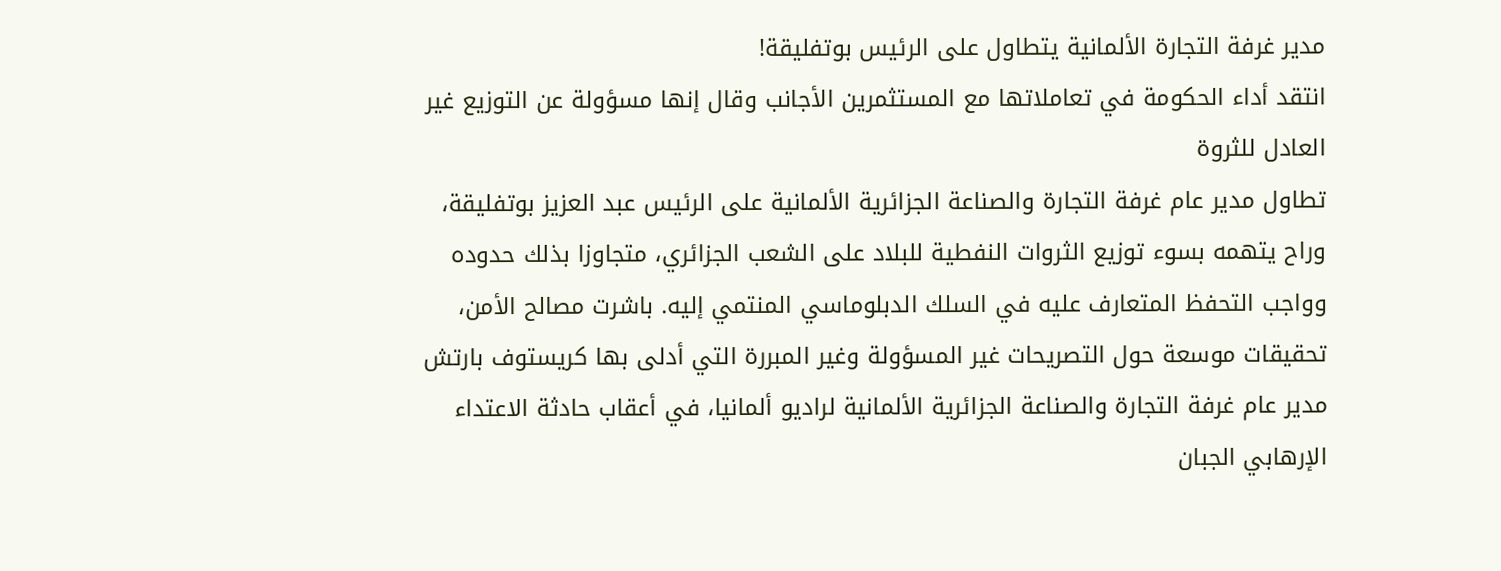مدير غرفة التجارة الألمانية يتطاول على الرئيس بوتفليقة!
انتقد أداء الحكومة في تعاملاتها مع المستثمرين الأجانب وقال إنها مسؤولة عن التوزيع غير العادل للثروة
تطاول مدير عام غرفة التجارة والصناعة الجزائرية الألمانية على الرئيس عبد العزيز بوتفليقة، وراح يتهمه بسوء توزيع الثروات النفطية للبلاد على الشعب الجزائري، متجاوزا بذلك حدوده وواجب التحفظ المتعارف عليه في السلك الدبلوماسي المنتمي إليه. باشرت مصالح الأمن، تحقيقات موسعة حول التصريحات غير المسؤولة وغير المبررة التي أدلى بها كريستوف بارتش مدير عام غرفة التجارة والصناعة الجزائرية الألمانية لراديو ألمانيا، في أعقاب حادثة الاعتداء الإرهابي الجبان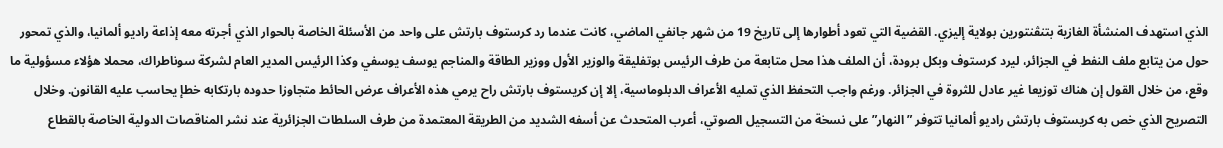الذي استهدف المنشأة الغازية بتنڤنتورين بولاية إليزي. القضية التي تعود أطوارها إلى تاريخ 19 من شهر جانفي الماضي، كانت عندما رد كرستوف بارتش على واحد من الأسئلة الخاصة بالحوار الذي أجرته معه إذاعة راديو ألمانيا، والذي تمحور حول من يتابع ملف النفط في الجزائر، ليرد كرستوف وبكل برودة، أن الملف هذا محل متابعة من طرف الرئيس بوتفليقة والوزير الأول ووزير الطاقة والمناجم يوسف يوسفي وكذا الرئيس المدير العام لشركة سوناطراك، محملا هؤلاء مسؤولية ما وقع، من خلال القول إن هناك توزيعا غير عادل للثروة في الجزائر. ورغم واجب التحفظ الذي تمليه الأعراف الدبلوماسية، إلا إن كريستوف بارتش راح يرمي هذه الأعراف عرض الحائط متجاوزا حدوده بارتكابه خطإ يحاسب عليه القانون. وخلال التصريح الذي خص به كريستوف بارتش راديو ألمانيا تتوفر ”النهار” على نسخة من التسجيل الصوتي، أعرب المتحدث عن أسفه الشديد من الطريقة المعتمدة من طرف السلطات الجزائرية عند نشر المناقصات الدولية الخاصة بالقطاع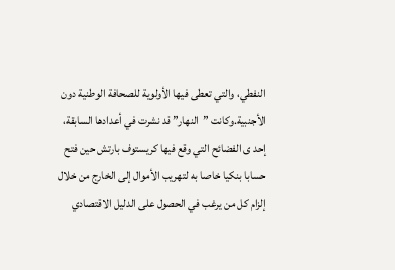النفطي، والتي تعطى فيها الأولوية للصحافة الوطنية دون الأجنبية.وكانت ”النهار” قد نشرت في أعدادها السابقة، إحد ى الفضائح التي وقع فيها كريستوف بارتش حين فتح حسابا بنكيا خاصا به لتهريب الأموال إلى الخارج من خلال إلزام كل من يرغب في الحصول على الدليل الاقتصادي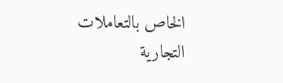الخاص بالتعاملات التجارية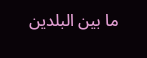ما بين البلدين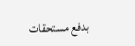بدفع مستحقات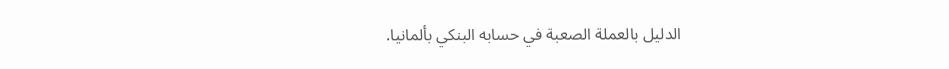الدليل بالعملة الصعبة في حسابه البنكي بألمانيا.